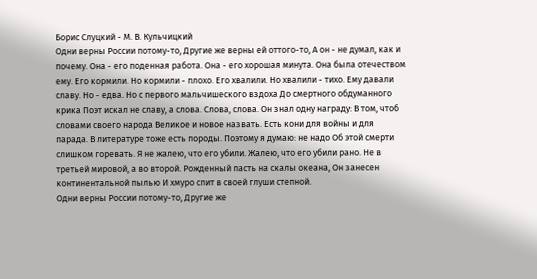Борис Слуцкий - М. В. Кульчицкий
Одни верны России потому-то, Другие же верны ей оттого-то, А он - не думал, как и почему. Она - его поденная работа. Она - его хорошая минута. Она была отечеством ему. Его кормили. Но кормили - плохо. Его хвалили. Но хвалили - тихо. Ему давали славу. Но - едва. Но с первого мальчишеского вздоха До смертного обдуманного крика Поэт искал не славу, а слова. Слова, слова. Он знал одну награду: В том, чтоб словами своего народа Великое и новое назвать. Есть кони для войны и для парада. В литературе тоже есть породы. Поэтому я думаю: не надо Об этой смерти слишком горевать. Я не жалею, что его убили. Жалею, что его убили рано. Не в третьей мировой, а во второй. Рожденный пасть на скалы океана, Он занесен континентальной пылью И хмуро спит в своей глуши степной.
Одни верны России потому-то, Другие же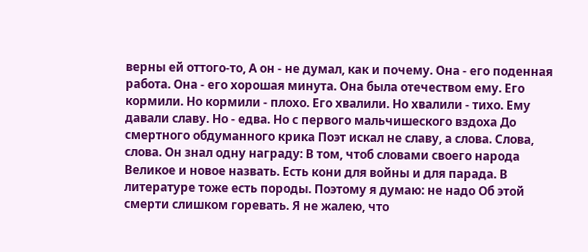верны ей оттого-то, А он - не думал, как и почему. Она - его поденная работа. Она - его хорошая минута. Она была отечеством ему. Его кормили. Но кормили - плохо. Его хвалили. Но хвалили - тихо. Ему давали славу. Но - едва. Но с первого мальчишеского вздоха До смертного обдуманного крика Поэт искал не славу, а слова. Слова, слова. Он знал одну награду: В том, чтоб словами своего народа Великое и новое назвать. Есть кони для войны и для парада. В литературе тоже есть породы. Поэтому я думаю: не надо Об этой смерти слишком горевать. Я не жалею, что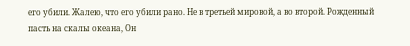его убили. Жалею, что его убили рано. Не в третьей мировой, а во второй. Рожденный пасть на скалы океана, Он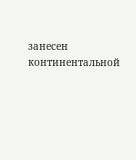занесен континентальной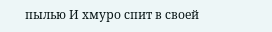пылью И хмуро спит в своей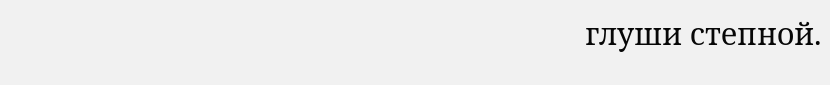глуши степной.